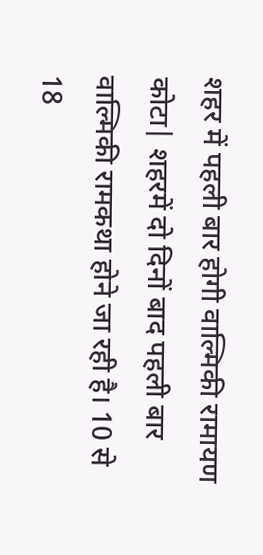शहर में पहली बार होगी वाल्मिकी रामायण
कोटा| शहरमें दो दिनों बाद पहली बार वाल्मिकी रामकथा होने जा रही है। 10 से 18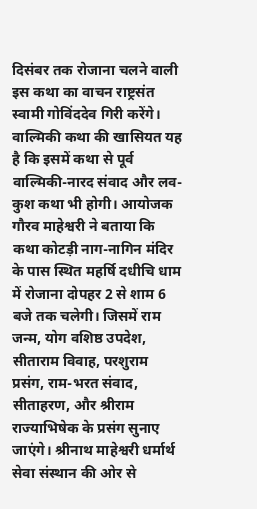दिसंबर तक रोजाना चलने वाली इस कथा का वाचन राष्ट्रसंत स्वामी गोविंददेव गिरी करेंगे।
वाल्मिकी कथा की खासियत यह है कि इसमें कथा से पूर्व वाल्मिकी-नारद संवाद और लव-कुश कथा भी होगी। आयोजक गौरव माहेश्वरी ने बताया कि कथा कोटड़ी नाग-नागिन मंदिर के पास स्थित महर्षि दधीचि धाम में रोजाना दोपहर 2 से शाम 6 बजे तक चलेगी। जिसमें राम जन्म, योग वशिष्ठ उपदेश, सीताराम विवाह, परशुराम प्रसंग, राम-भरत संवाद, सीताहरण, और श्रीराम राज्याभिषेक के प्रसंग सुनाए जाएंगे। श्रीनाथ माहेश्वरी धर्मार्थ सेवा संस्थान की ओर से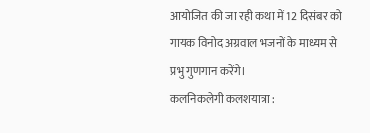आयोजित की जा रही कथा में 12 दिसंबर को गायक विनोद अग्रवाल भजनों के माध्यम से प्रभु गुणगान करेंगे।
कलनिकलेगी कलशयात्रा :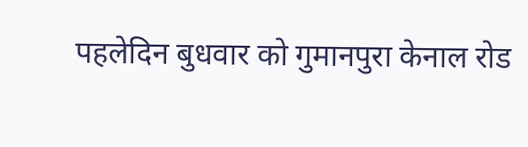पहलेदिन बुधवार को गुमानपुरा केनाल रोड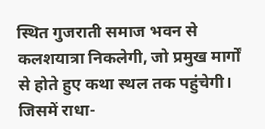स्थित गुजराती समाज भवन से कलशयात्रा निकलेगी, जो प्रमुख मार्गों से होते हुए कथा स्थल तक पहुंचेगी। जिसमें राधा-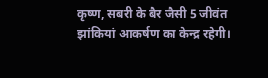कृष्ण, सबरी के बैर जैसी 5 जीवंत झांकियां आकर्षण का केन्द्र रहेगी।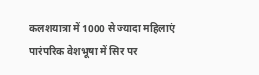कलशयात्रा में 1000 से ज्यादा महिलाएं पारंपरिक वेशभूषा में सिर पर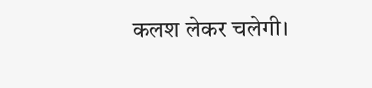कलश लेकर चलेगी।